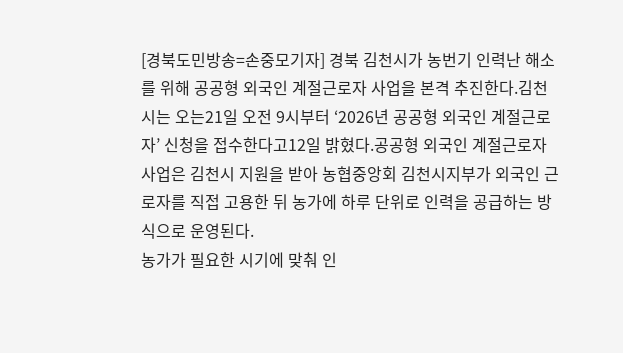[경북도민방송=손중모기자] 경북 김천시가 농번기 인력난 해소를 위해 공공형 외국인 계절근로자 사업을 본격 추진한다.김천시는 오는21일 오전 9시부터 ‘2026년 공공형 외국인 계절근로자’ 신청을 접수한다고12일 밝혔다.공공형 외국인 계절근로자 사업은 김천시 지원을 받아 농협중앙회 김천시지부가 외국인 근로자를 직접 고용한 뒤 농가에 하루 단위로 인력을 공급하는 방식으로 운영된다.
농가가 필요한 시기에 맞춰 인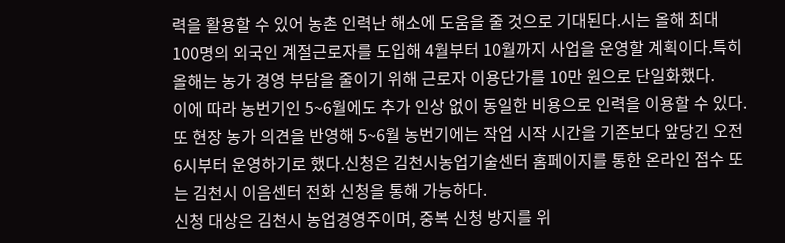력을 활용할 수 있어 농촌 인력난 해소에 도움을 줄 것으로 기대된다.시는 올해 최대 100명의 외국인 계절근로자를 도입해 4월부터 10월까지 사업을 운영할 계획이다.특히 올해는 농가 경영 부담을 줄이기 위해 근로자 이용단가를 10만 원으로 단일화했다.
이에 따라 농번기인 5~6월에도 추가 인상 없이 동일한 비용으로 인력을 이용할 수 있다.또 현장 농가 의견을 반영해 5~6월 농번기에는 작업 시작 시간을 기존보다 앞당긴 오전 6시부터 운영하기로 했다.신청은 김천시농업기술센터 홈페이지를 통한 온라인 접수 또는 김천시 이음센터 전화 신청을 통해 가능하다.
신청 대상은 김천시 농업경영주이며, 중복 신청 방지를 위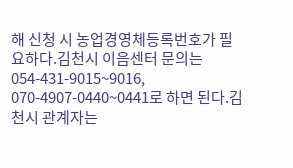해 신청 시 농업경영체등록번호가 필요하다.김천시 이음센터 문의는 054-431-9015~9016, 070-4907-0440~0441로 하면 된다.김천시 관계자는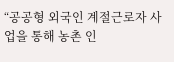“공공형 외국인 계절근로자 사업을 통해 농촌 인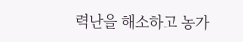력난을 해소하고 농가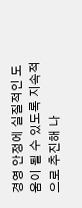경영 안정에 실질적인 도움이 될 수 있도록 지속적으로 추진해 나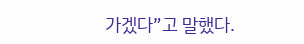가겠다”고 말했다.